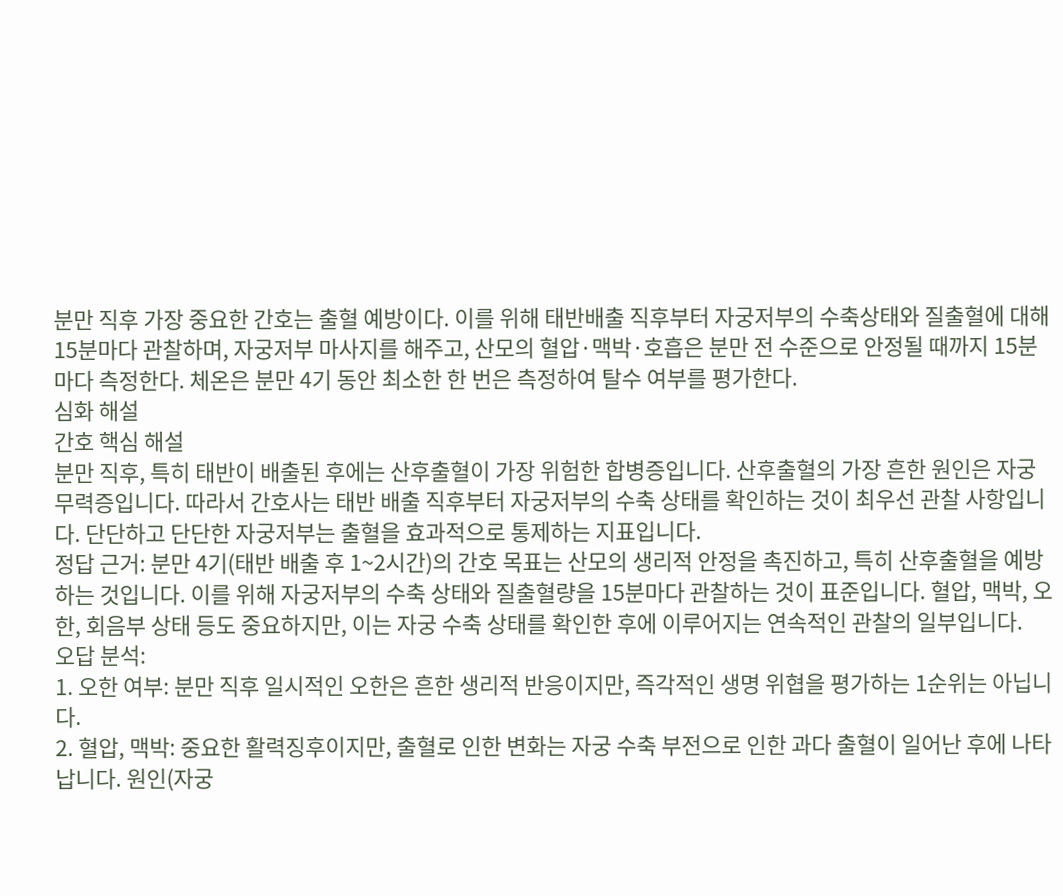분만 직후 가장 중요한 간호는 출혈 예방이다. 이를 위해 태반배출 직후부터 자궁저부의 수축상태와 질출혈에 대해 15분마다 관찰하며, 자궁저부 마사지를 해주고, 산모의 혈압·맥박·호흡은 분만 전 수준으로 안정될 때까지 15분마다 측정한다. 체온은 분만 4기 동안 최소한 한 번은 측정하여 탈수 여부를 평가한다.
심화 해설
간호 핵심 해설
분만 직후, 특히 태반이 배출된 후에는 산후출혈이 가장 위험한 합병증입니다. 산후출혈의 가장 흔한 원인은 자궁무력증입니다. 따라서 간호사는 태반 배출 직후부터 자궁저부의 수축 상태를 확인하는 것이 최우선 관찰 사항입니다. 단단하고 단단한 자궁저부는 출혈을 효과적으로 통제하는 지표입니다.
정답 근거: 분만 4기(태반 배출 후 1~2시간)의 간호 목표는 산모의 생리적 안정을 촉진하고, 특히 산후출혈을 예방하는 것입니다. 이를 위해 자궁저부의 수축 상태와 질출혈량을 15분마다 관찰하는 것이 표준입니다. 혈압, 맥박, 오한, 회음부 상태 등도 중요하지만, 이는 자궁 수축 상태를 확인한 후에 이루어지는 연속적인 관찰의 일부입니다.
오답 분석:
1. 오한 여부: 분만 직후 일시적인 오한은 흔한 생리적 반응이지만, 즉각적인 생명 위협을 평가하는 1순위는 아닙니다.
2. 혈압, 맥박: 중요한 활력징후이지만, 출혈로 인한 변화는 자궁 수축 부전으로 인한 과다 출혈이 일어난 후에 나타납니다. 원인(자궁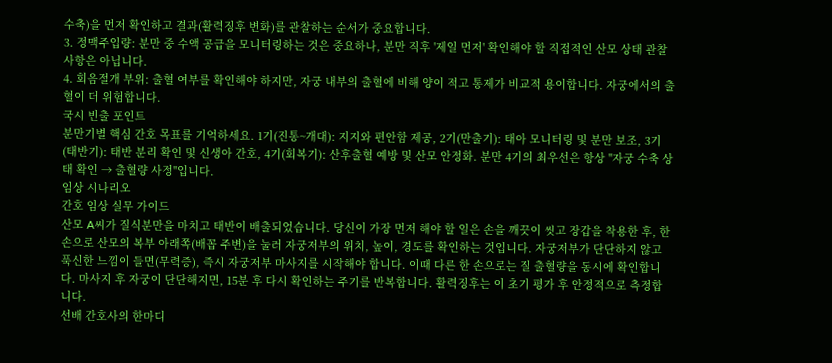수축)을 먼저 확인하고 결과(활력징후 변화)를 관찰하는 순서가 중요합니다.
3. 정맥주입량: 분만 중 수액 공급을 모니터링하는 것은 중요하나, 분만 직후 '제일 먼저' 확인해야 할 직접적인 산모 상태 관찰 사항은 아닙니다.
4. 회음절개 부위: 출혈 여부를 확인해야 하지만, 자궁 내부의 출혈에 비해 양이 적고 통제가 비교적 용이합니다. 자궁에서의 출혈이 더 위험합니다.
국시 빈출 포인트
분만기별 핵심 간호 목표를 기억하세요. 1기(진통~개대): 지지와 편안함 제공, 2기(만출기): 태아 모니터링 및 분만 보조, 3기(태반기): 태반 분리 확인 및 신생아 간호, 4기(회복기): 산후출혈 예방 및 산모 안정화. 분만 4기의 최우선은 항상 "자궁 수축 상태 확인 → 출혈량 사정"입니다.
임상 시나리오
간호 임상 실무 가이드
산모 A씨가 질식분만을 마치고 태반이 배출되었습니다. 당신이 가장 먼저 해야 할 일은 손을 깨끗이 씻고 장갑을 착용한 후, 한 손으로 산모의 복부 아래쪽(배꼽 주변)을 눌러 자궁저부의 위치, 높이, 경도를 확인하는 것입니다. 자궁저부가 단단하지 않고 푹신한 느낌이 들면(무력증), 즉시 자궁저부 마사지를 시작해야 합니다. 이때 다른 한 손으로는 질 출혈량을 동시에 확인합니다. 마사지 후 자궁이 단단해지면, 15분 후 다시 확인하는 주기를 반복합니다. 활력징후는 이 초기 평가 후 안정적으로 측정합니다.
선배 간호사의 한마디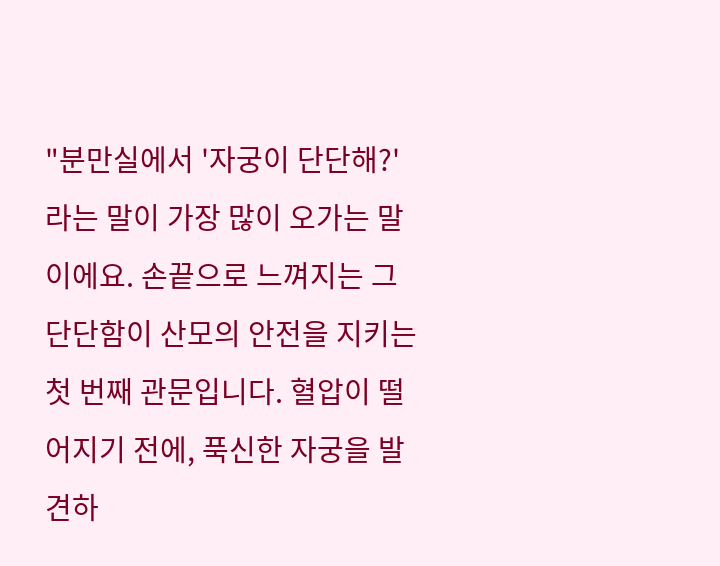"분만실에서 '자궁이 단단해?'라는 말이 가장 많이 오가는 말이에요. 손끝으로 느껴지는 그 단단함이 산모의 안전을 지키는 첫 번째 관문입니다. 혈압이 떨어지기 전에, 푹신한 자궁을 발견하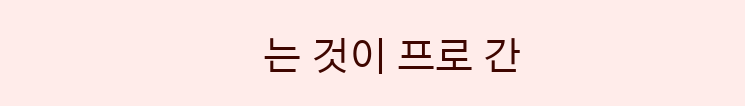는 것이 프로 간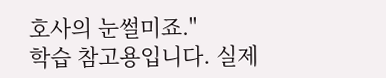호사의 눈썰미죠."
학습 참고용입니다. 실제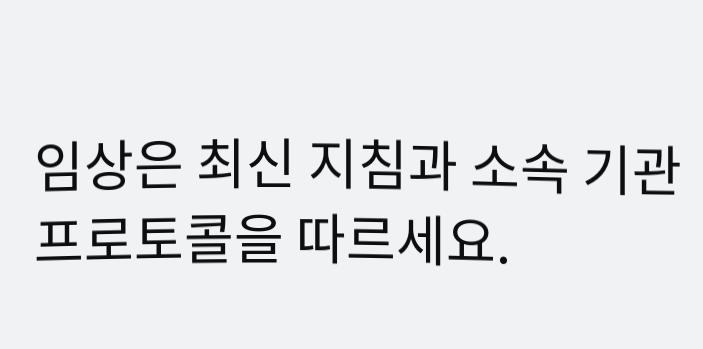임상은 최신 지침과 소속 기관 프로토콜을 따르세요.